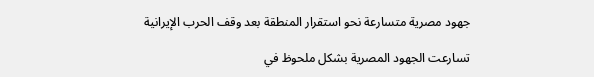جهود مصرية متسارعة نحو استقرار المنطقة بعد وقف الحرب الإيرانية

تسارعت الجهود المصرية بشكل ملحوظ في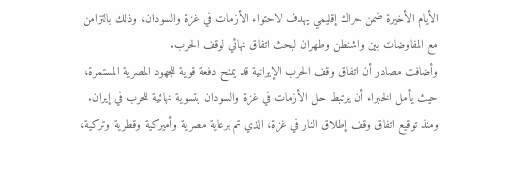الأيام الأخيرة ضمن حراك إقليمي يهدف لاحتواء الأزمات في غزة والسودان، وذلك بالتزامن مع المفاوضات بين واشنطن وطهران لبحث اتفاق نهائي لوقف الحرب.
وأضافت مصادر أن اتفاق وقف الحرب الإيرانية قد يمنح دفعة قوية للجهود المصرية المستمرة، حيث يأمل الخبراء أن يرتبط حل الأزمات في غزة والسودان بتسوية نهائية للحرب في إيران.
ومنذ توقيع اتفاق وقف إطلاق النار في غزة، الذي تم برعاية مصرية وأميركية وقطرية وتركية،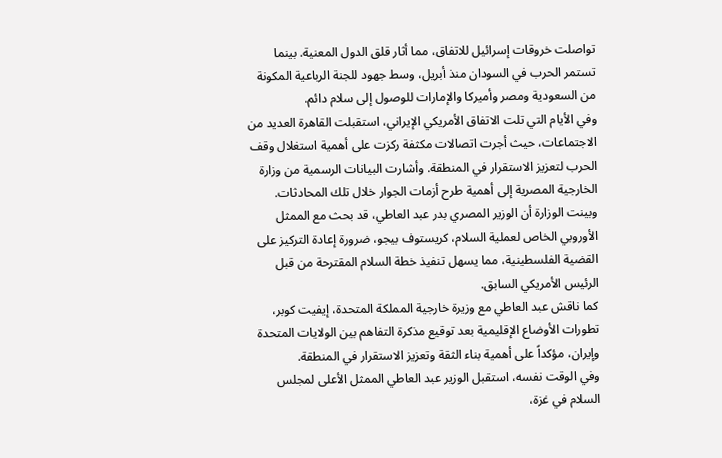تواصلت خروقات إسرائيل للاتفاق، مما أثار قلق الدول المعنية. بينما تستمر الحرب في السودان منذ أبريل، وسط جهود للجنة الرباعية المكونة من السعودية ومصر وأميركا والإمارات للوصول إلى سلام دائم.
وفي الأيام التي تلت الاتفاق الأمريكي الإيراني، استقبلت القاهرة العديد من الاجتماعات، حيث أجرت اتصالات مكثفة ركزت على أهمية استغلال وقف الحرب لتعزيز الاستقرار في المنطقة. وأشارت البيانات الرسمية من وزارة الخارجية المصرية إلى أهمية طرح أزمات الجوار خلال تلك المحادثات.
وبينت الوزارة أن الوزير المصري بدر عبد العاطي، قد بحث مع الممثل الأوروبي الخاص لعملية السلام، كريستوف بيجو، ضرورة إعادة التركيز على القضية الفلسطينية، مما يسهل تنفيذ خطة السلام المقترحة من قبل الرئيس الأمريكي السابق.
كما ناقش عبد العاطي مع وزيرة خارجية المملكة المتحدة، إيفيت كوبر، تطورات الأوضاع الإقليمية بعد توقيع مذكرة التفاهم بين الولايات المتحدة وإيران، مؤكداً على أهمية بناء الثقة وتعزيز الاستقرار في المنطقة.
وفي الوقت نفسه، استقبل الوزير عبد العاطي الممثل الأعلى لمجلس السلام في غزة،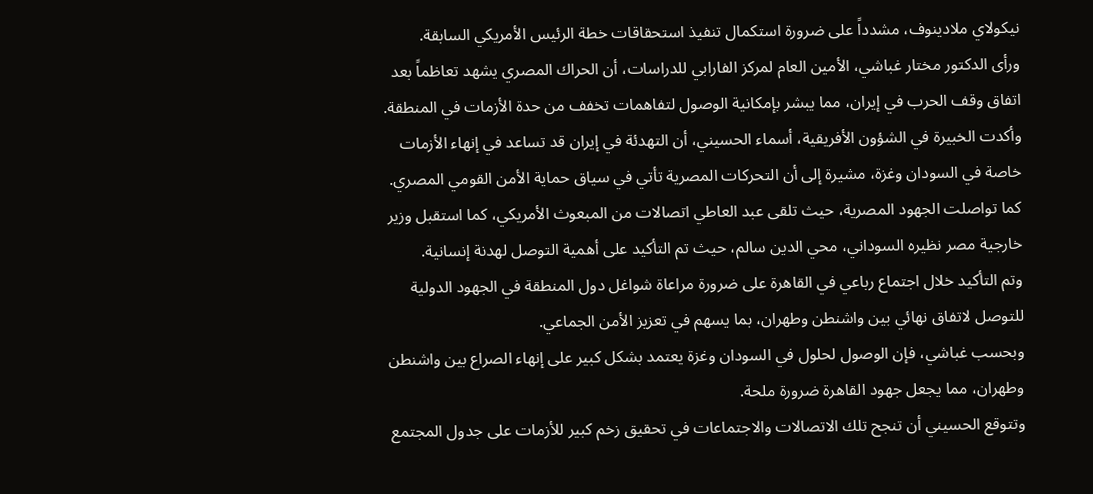نيكولاي ملادينوف، مشدداً على ضرورة استكمال تنفيذ استحقاقات خطة الرئيس الأمريكي السابقة.
ورأى الدكتور مختار غباشي، الأمين العام لمركز الفارابي للدراسات، أن الحراك المصري يشهد تعاظماً بعد اتفاق وقف الحرب في إيران، مما يبشر بإمكانية الوصول لتفاهمات تخفف من حدة الأزمات في المنطقة.
وأكدت الخبيرة في الشؤون الأفريقية، أسماء الحسيني، أن التهدئة في إيران قد تساعد في إنهاء الأزمات خاصة في السودان وغزة، مشيرة إلى أن التحركات المصرية تأتي في سياق حماية الأمن القومي المصري.
كما تواصلت الجهود المصرية، حيث تلقى عبد العاطي اتصالات من المبعوث الأمريكي، كما استقبل وزير خارجية مصر نظيره السوداني، محي الدين سالم، حيث تم التأكيد على أهمية التوصل لهدنة إنسانية.
وتم التأكيد خلال اجتماع رباعي في القاهرة على ضرورة مراعاة شواغل دول المنطقة في الجهود الدولية للتوصل لاتفاق نهائي بين واشنطن وطهران، بما يسهم في تعزيز الأمن الجماعي.
وبحسب غباشي، فإن الوصول لحلول في السودان وغزة يعتمد بشكل كبير على إنهاء الصراع بين واشنطن وطهران، مما يجعل جهود القاهرة ضرورة ملحة.
وتتوقع الحسيني أن تنجح تلك الاتصالات والاجتماعات في تحقيق زخم كبير للأزمات على جدول المجتمع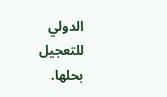الدولي للتعجيل بحلها.